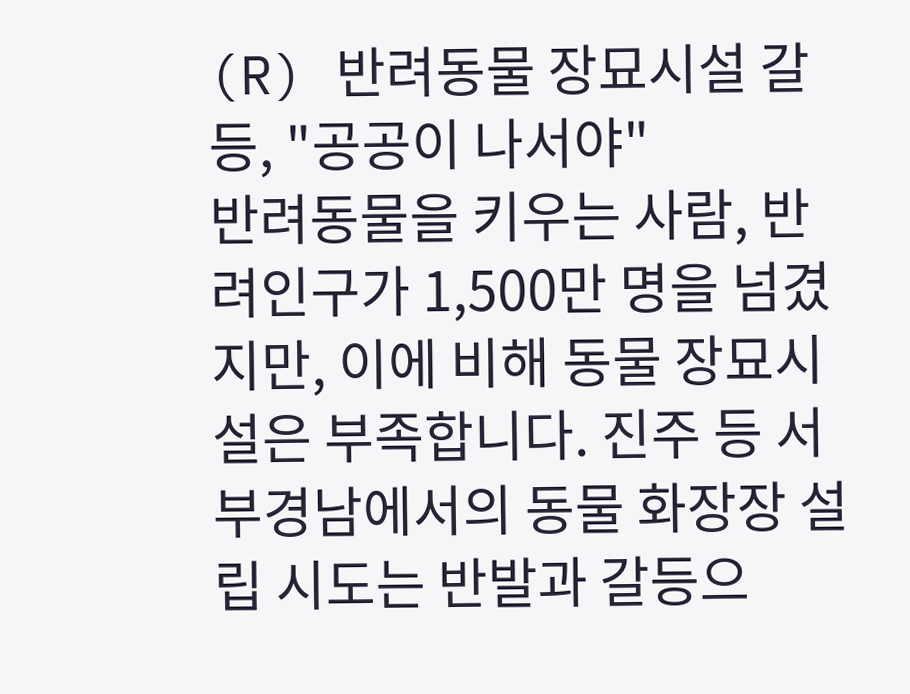(R) 반려동물 장묘시설 갈등, "공공이 나서야"
반려동물을 키우는 사람, 반려인구가 1,500만 명을 넘겼지만, 이에 비해 동물 장묘시설은 부족합니다. 진주 등 서부경남에서의 동물 화장장 설립 시도는 반발과 갈등으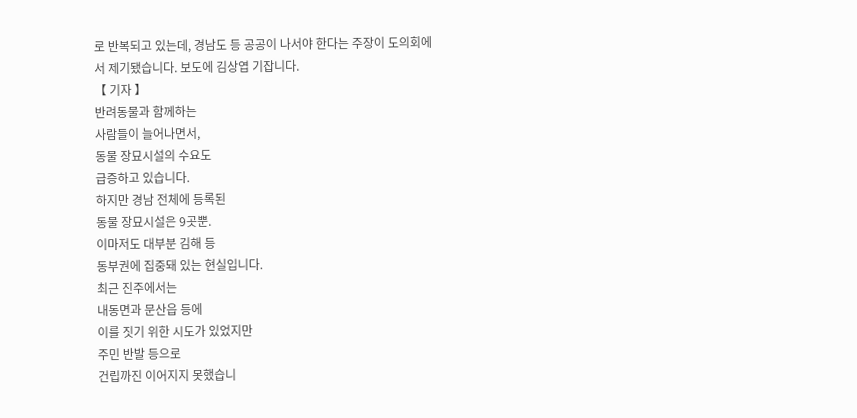로 반복되고 있는데, 경남도 등 공공이 나서야 한다는 주장이 도의회에서 제기됐습니다. 보도에 김상엽 기잡니다.
【 기자 】
반려동물과 함께하는
사람들이 늘어나면서,
동물 장묘시설의 수요도
급증하고 있습니다.
하지만 경남 전체에 등록된
동물 장묘시설은 9곳뿐.
이마저도 대부분 김해 등
동부권에 집중돼 있는 현실입니다.
최근 진주에서는
내동면과 문산읍 등에
이를 짓기 위한 시도가 있었지만
주민 반발 등으로
건립까진 이어지지 못했습니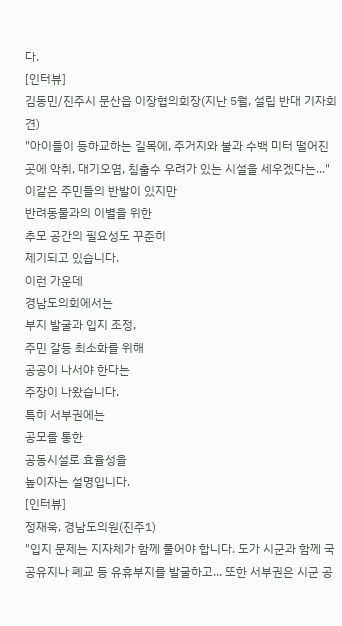다.
[인터뷰]
김동민/진주시 문산읍 이장협의회장(지난 5월, 설립 반대 기자회견)
"아이들이 등하교하는 길목에, 주거지와 불과 수백 미터 떨어진 곳에 악취, 대기오염, 침출수 우려가 있는 시설을 세우겠다는..."
이같은 주민들의 반발이 있지만
반려동물과의 이별을 위한
추모 공간의 필요성도 꾸준히
제기되고 있습니다.
이런 가운데
경남도의회에서는
부지 발굴과 입지 조정,
주민 갈등 최소화를 위해
공공이 나서야 한다는
주장이 나왔습니다.
특히 서부권에는
공모를 통한
공동시설로 효율성을
높이자는 설명입니다.
[인터뷰]
정재욱, 경남도의원(진주1)
"입지 문제는 지자체가 함께 풀어야 합니다. 도가 시군과 함께 국공유지나 폐교 등 유휴부지를 발굴하고... 또한 서부권은 시군 공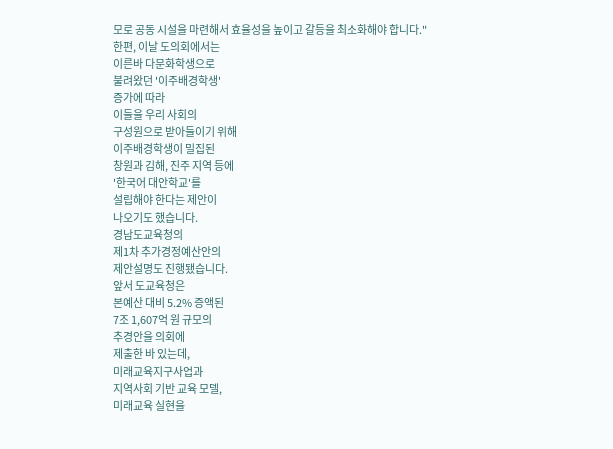모로 공동 시설을 마련해서 효율성을 높이고 갈등을 최소화해야 합니다."
한편, 이날 도의회에서는
이른바 다문화학생으로
불려왔던 '이주배경학생'
증가에 따라
이들을 우리 사회의
구성원으로 받아들이기 위해
이주배경학생이 밀집된
창원과 김해, 진주 지역 등에
'한국어 대안학교'를
설립해야 한다는 제안이
나오기도 했습니다.
경남도교육청의
제1차 추가경정예산안의
제안설명도 진행됐습니다.
앞서 도교육청은
본예산 대비 5.2% 증액된
7조 1,607억 원 규모의
추경안을 의회에
제출한 바 있는데,
미래교육지구사업과
지역사회 기반 교육 모델,
미래교육 실현을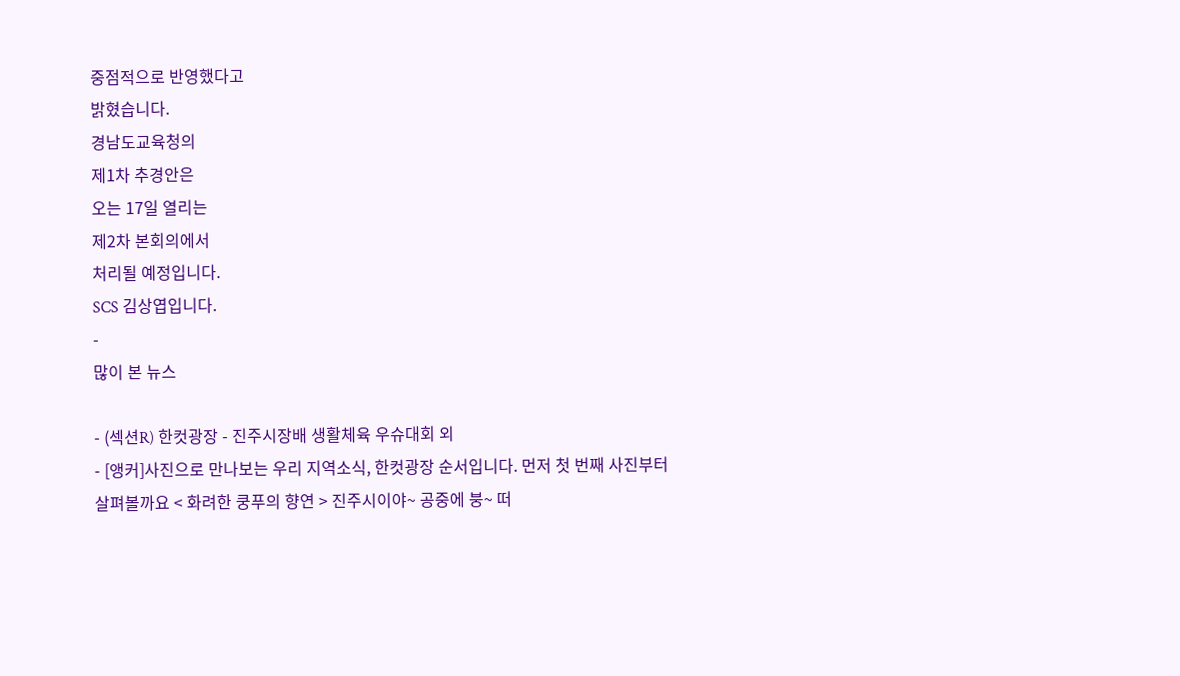중점적으로 반영했다고
밝혔습니다.
경남도교육청의
제1차 추경안은
오는 17일 열리는
제2차 본회의에서
처리될 예정입니다.
SCS 김상엽입니다.
-
많이 본 뉴스

- (섹션R) 한컷광장 - 진주시장배 생활체육 우슈대회 외
- [앵커]사진으로 만나보는 우리 지역소식, 한컷광장 순서입니다. 먼저 첫 번째 사진부터 살펴볼까요 < 화려한 쿵푸의 향연 > 진주시이야~ 공중에 붕~ 떠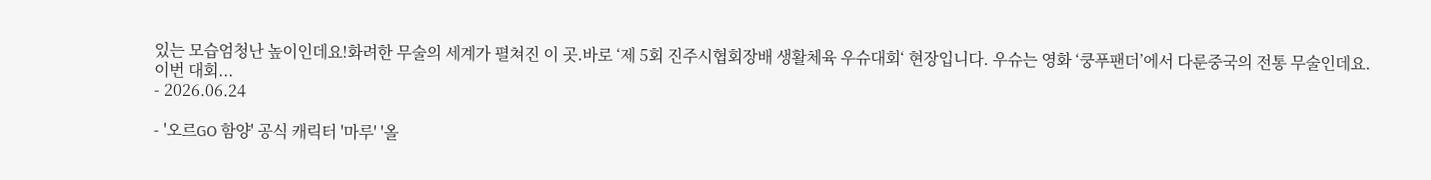있는 모습엄청난 높이인데요!화려한 무술의 세계가 펼쳐진 이 곳.바로 ‘제 5회 진주시협회장배 생활체육 우슈대회‘ 현장입니다. 우슈는 영화 ‘쿵푸팬더’에서 다룬중국의 전통 무술인데요. 이번 대회...
- 2026.06.24

- '오르GO 함양' 공식 캐릭터 '마루' '올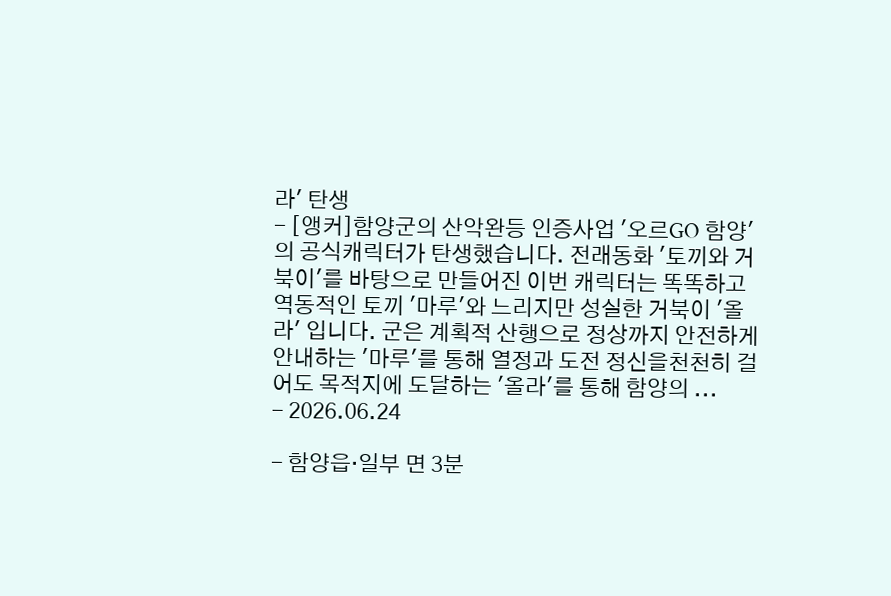라' 탄생
- [앵커]함양군의 산악완등 인증사업 '오르GO 함양'의 공식캐릭터가 탄생했습니다. 전래동화 '토끼와 거북이'를 바탕으로 만들어진 이번 캐릭터는 똑똑하고 역동적인 토끼 '마루'와 느리지만 성실한 거북이 '올라' 입니다. 군은 계획적 산행으로 정상까지 안전하게 안내하는 '마루'를 통해 열정과 도전 정신을천천히 걸어도 목적지에 도달하는 '올라'를 통해 함양의 ...
- 2026.06.24

- 함양읍·일부 면 3분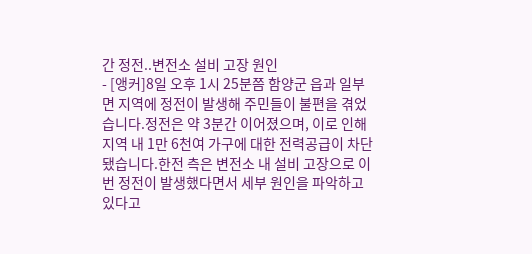간 정전..변전소 설비 고장 원인
- [앵커]8일 오후 1시 25분쯤 함양군 읍과 일부 면 지역에 정전이 발생해 주민들이 불편을 겪었습니다.정전은 약 3분간 이어졌으며, 이로 인해 지역 내 1만 6천여 가구에 대한 전력공급이 차단됐습니다.한전 측은 변전소 내 설비 고장으로 이번 정전이 발생했다면서 세부 원인을 파악하고 있다고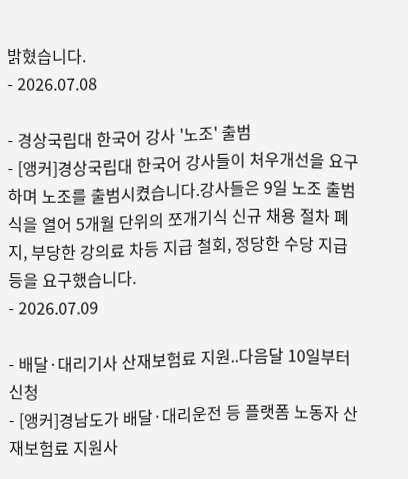밝혔습니다.
- 2026.07.08

- 경상국립대 한국어 강사 '노조' 출범
- [앵커]경상국립대 한국어 강사들이 처우개선을 요구하며 노조를 출범시켰습니다.강사들은 9일 노조 출범식을 열어 5개월 단위의 쪼개기식 신규 채용 절차 폐지, 부당한 강의료 차등 지급 철회, 정당한 수당 지급 등을 요구했습니다.
- 2026.07.09

- 배달·대리기사 산재보험료 지원..다음달 10일부터 신청
- [앵커]경남도가 배달·대리운전 등 플랫폼 노동자 산재보험료 지원사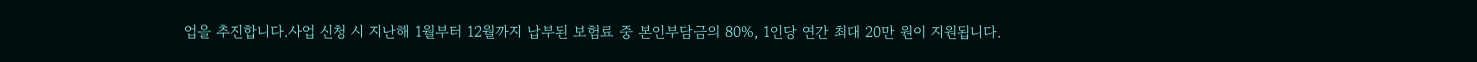업을 추진합니다.사업 신청 시 지난해 1월부터 12월까지 납부된 보험료 중 본인부담금의 80%, 1인당 연간 최대 20만 원이 지원됩니다.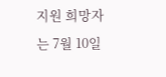지원 희망자는 7월 10일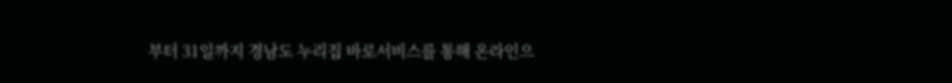부터 31일까지 경남도 누리집 바로서비스를 통해 온라인으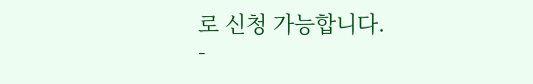로 신청 가능합니다.
-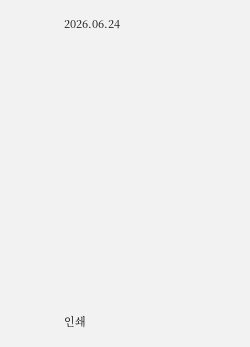2026.06.24











인쇄